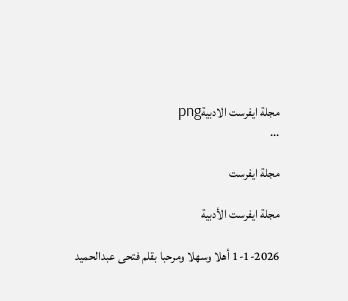مجلة ايفرست الادبيةpng
...

مجلة ايفرست

مجلة ايفرست الأدبية

1-1-2026 أهلا وسهلا ومرحبا بقلم فتحى عبدالحميد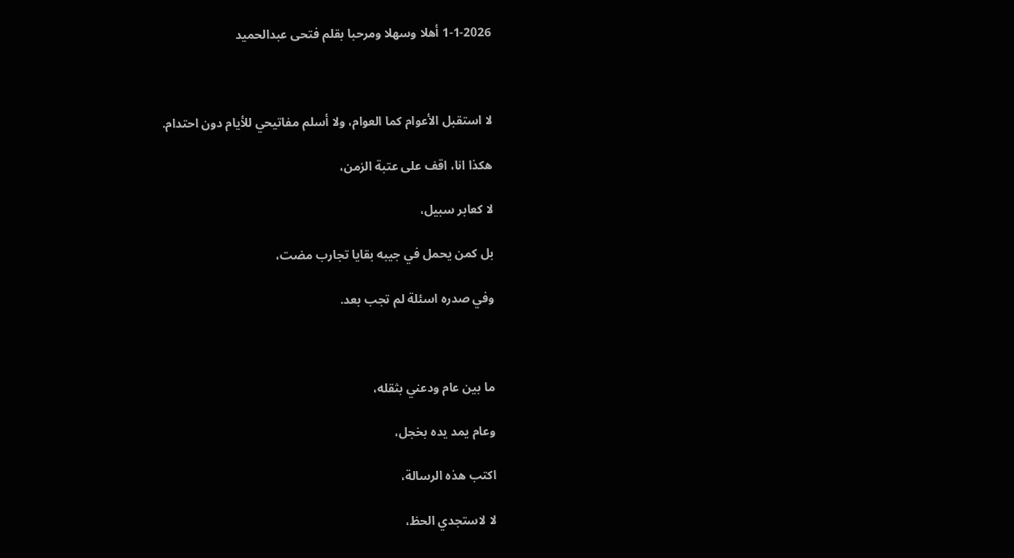1-1-2026 أهلا وسهلا ومرحبا بقلم فتحى عبدالحميد



لا استقبل الأعوام كما العوام، ولا أسلم مفاتيحي للأيام دون احتدام.

هكذا انا، اقف على عتبة الزمن،

لا كعابر سبيل،

بل كمن يحمل في جيبه بقايا تجارب مضت،

وفي صدره اسئلة لم تجب بعد.



ما بين عام ودعني بثقله،

وعام يمد يده بخجل،

اكتب هذه الرسالة،

لا لاستجدي الحظ،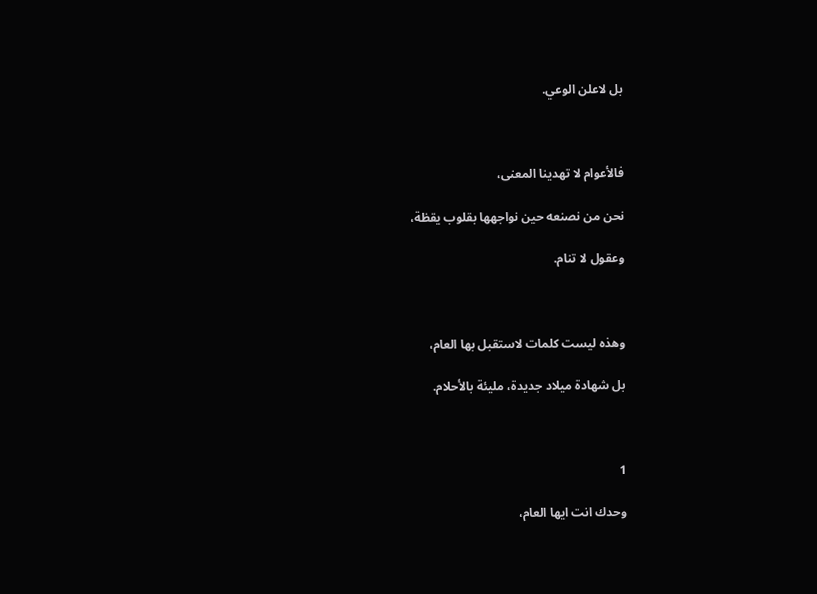بل لاعلن الوعي.



فالأعوام لا تهدينا المعنى،

نحن من نصنعه حين نواجهها بقلوب يقظة،

وعقول لا تنام.



وهذه ليست كلمات لاستقبل بها العام،

بل شهادة ميلاد جديدة، مليئة بالأحلام.



1

وحدك انت ايها العام،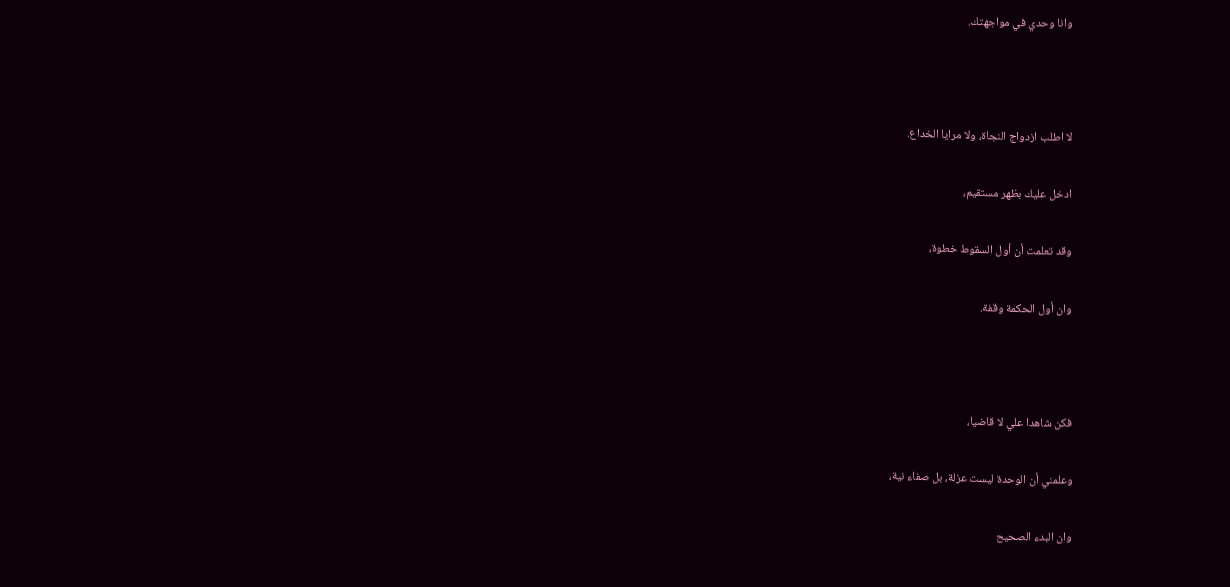وانا وحدي في مواجهتك.



لا اطلب ازدواج النجاة، ولا مرايا الخداع.

ادخل عليك بظهر مستقيم،

وقد تعلمت أن أول السقوط خطوة،

وان أول الحكمة وقفة.



فكن شاهدا علي لا قاضيا،

وعلمني أن الوحدة ليست عزلة، بل صفاء نية،

وان البدء الصحيح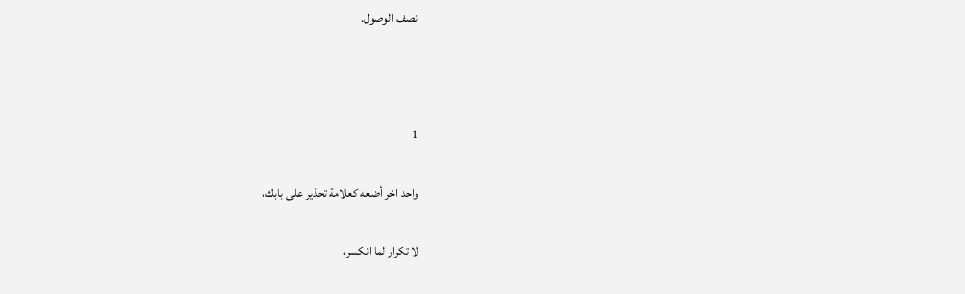نصف الوصول.



1

واحد اخر أضعه كعلامة تحذير على بابك،

لا تكرار لما انكسر،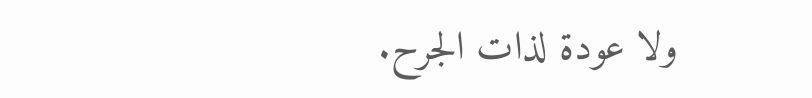ولا عودة لذات الجرح.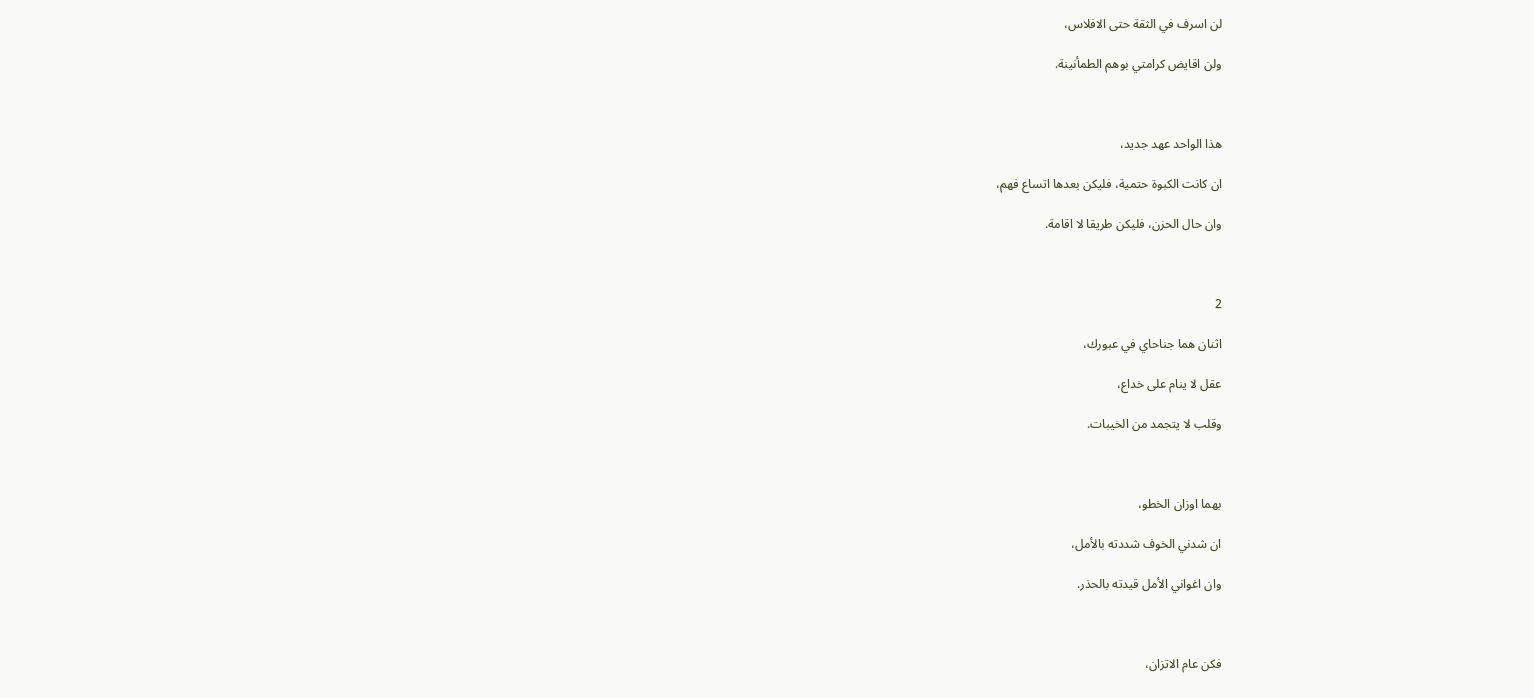لن اسرف في الثقة حتى الافلاس،

ولن اقايض كرامتي بوهم الطمأنينة.



هذا الواحد عهد جديد،

ان كانت الكبوة حتمية، فليكن بعدها اتساع فهم،

وان حال الحزن، فليكن طريقا لا اقامة.



2

اثنان هما جناحاي في عبورك،

عقل لا ينام على خداع،

وقلب لا يتجمد من الخيبات.



بهما اوزان الخطو،

ان شدني الخوف شددته بالأمل،

وان اغواني الأمل قيدته بالحذر.



فكن عام الاتزان،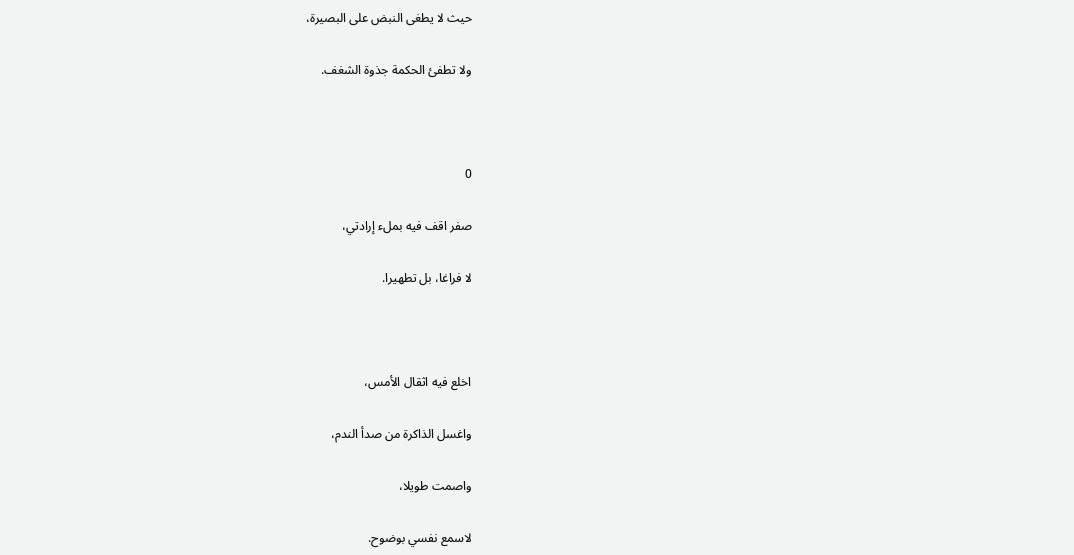حيث لا يطغى النبض على البصيرة،

ولا تطفئ الحكمة جذوة الشغف.



0

صفر اقف فيه بملء إرادتي،

لا فراغا، بل تطهيرا.



اخلع فيه اثقال الأمس،

واغسل الذاكرة من صدأ الندم،

واصمت طويلا،

لاسمع نفسي بوضوح.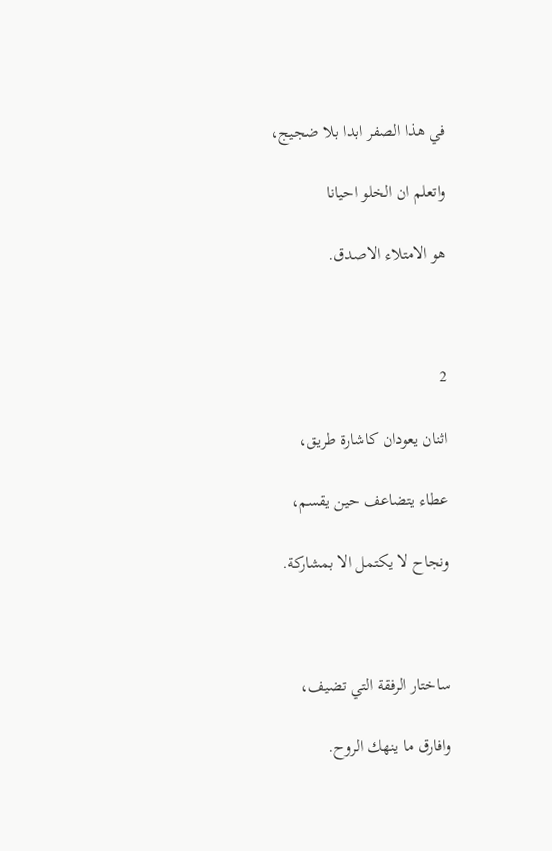في هذا الصفر ابدا بلا ضجيج،

واتعلم ان الخلو احيانا

هو الامتلاء الاصدق.



2

اثنان يعودان كاشارة طريق،

عطاء يتضاعف حين يقسم،

ونجاح لا يكتمل الا بمشاركة.



ساختار الرفقة التي تضيف،

وافارق ما ينهك الروح.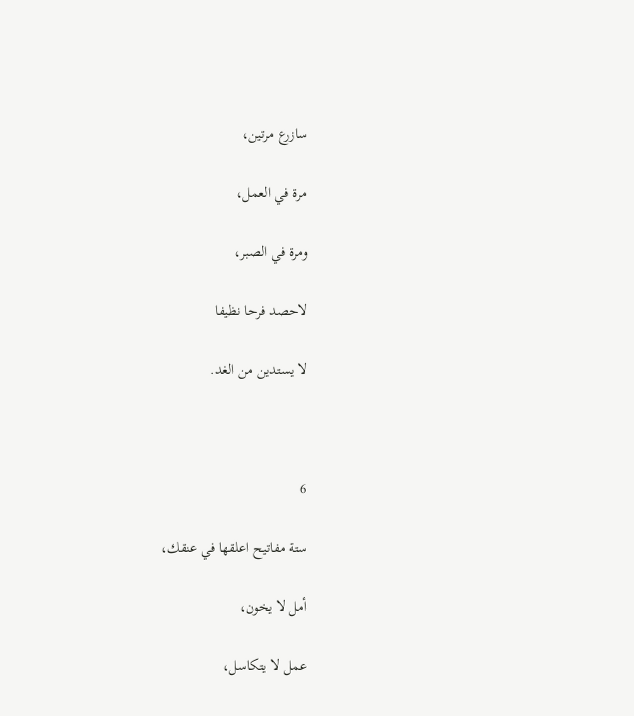سازرع مرتين،

مرة في العمل،

ومرة في الصبر،

لاحصد فرحا نظيفا

لا يستدين من الغد.



6

ستة مفاتيح اعلقها في عنقك،

أمل لا يخون،

عمل لا يتكاسل،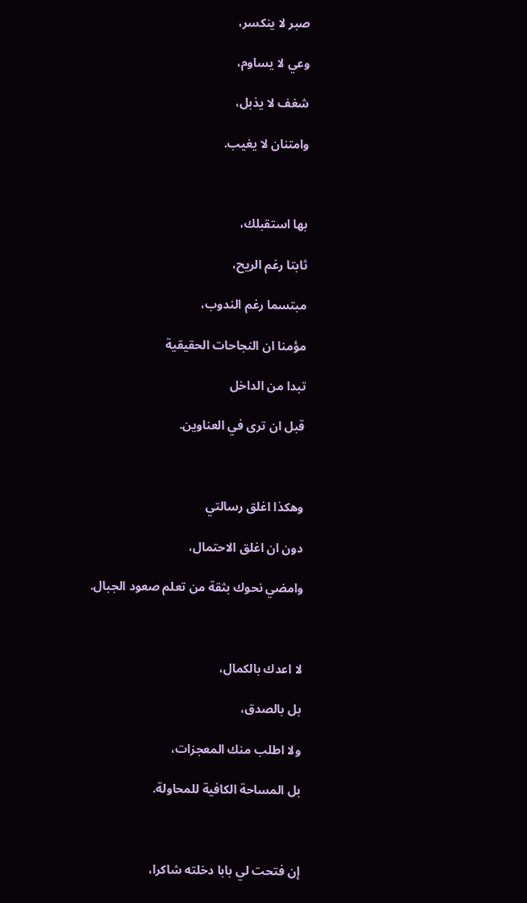صبر لا ينكسر،

وعي لا يساوم،

شغف لا يذبل،

وامتنان لا يغيب.



بها استقبلك،

ثابتا رغم الريح،

مبتسما رغم الندوب،

مؤمنا ان النجاحات الحقيقية

تبدا من الداخل

قبل ان ترى في العناوين.



وهكذا اغلق رسالتي

دون ان اغلق الاحتمال،

وامضي نحوك بثقة من تعلم صعود الجبال.



لا اعدك بالكمال،

بل بالصدق،

ولا اطلب منك المعجزات،

بل المساحة الكافية للمحاولة.



إن فتحت لي بابا دخلته شاكرا،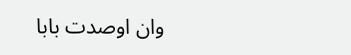وان اوصدت بابا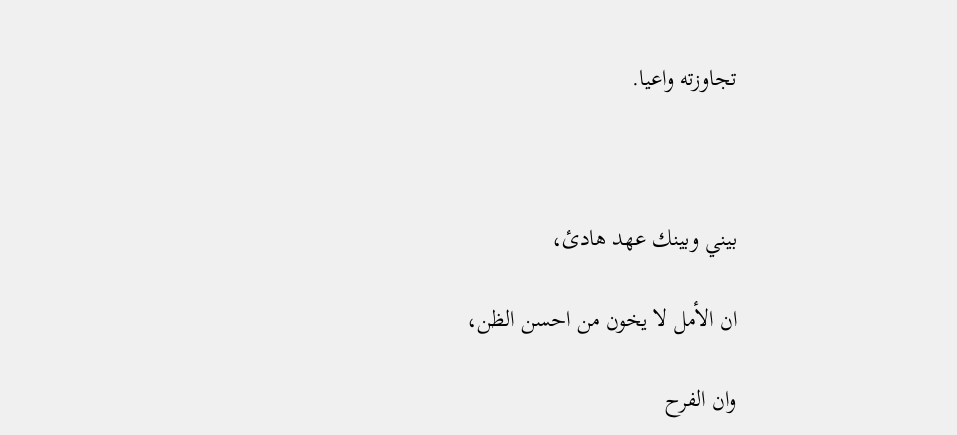تجاوزته واعيا.



بيني وبينك عهد هادئ،

ان الأمل لا يخون من احسن الظن،

وان الفرح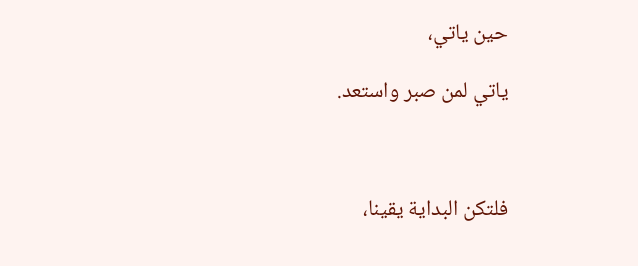حين ياتي،

ياتي لمن صبر واستعد.



فلتكن البداية يقينا،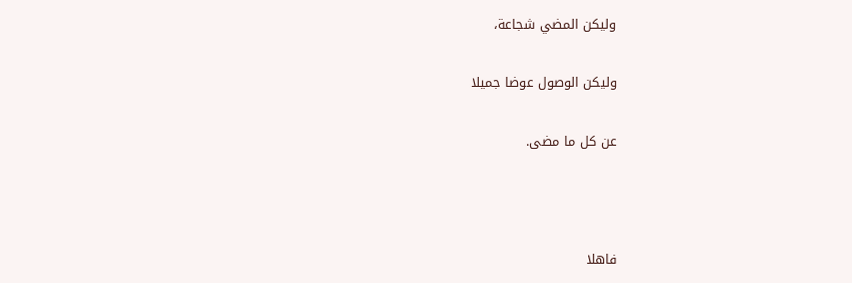وليكن المضي شجاعة،

وليكن الوصول عوضا جميلا

عن كل ما مضى.



فاهلا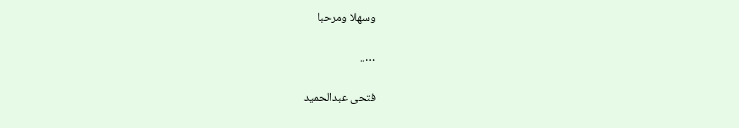وسهلا ومرحبا

…..

فتحى عبدالحميد